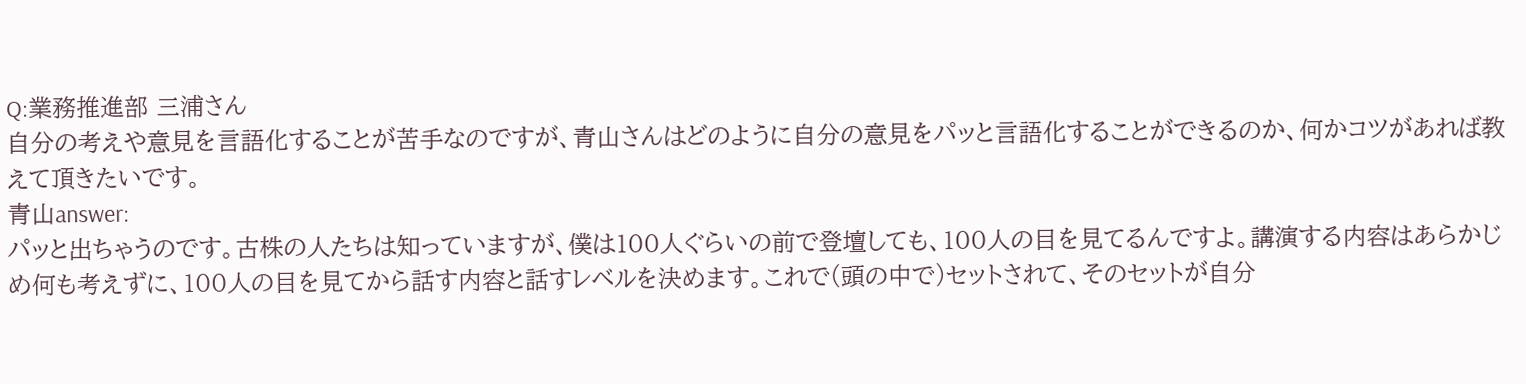Q:業務推進部 三浦さん
自分の考えや意見を言語化することが苦手なのですが、青山さんはどのように自分の意見をパッと言語化することができるのか、何かコツがあれば教えて頂きたいです。
青山answer:
パッと出ちゃうのです。古株の人たちは知っていますが、僕は100人ぐらいの前で登壇しても、100人の目を見てるんですよ。講演する内容はあらかじめ何も考えずに、100人の目を見てから話す内容と話すレベルを決めます。これで(頭の中で)セットされて、そのセットが自分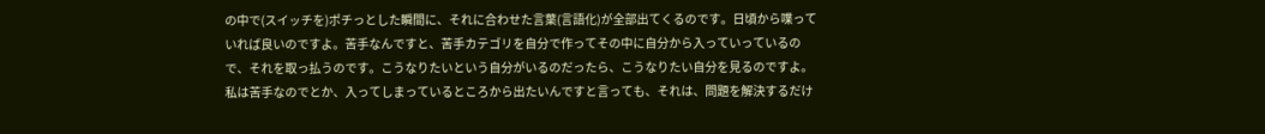の中で(スイッチを)ポチっとした瞬間に、それに合わせた言葉(言語化)が全部出てくるのです。日頃から喋っていれば良いのですよ。苦手なんですと、苦手カテゴリを自分で作ってその中に自分から入っていっているので、それを取っ払うのです。こうなりたいという自分がいるのだったら、こうなりたい自分を見るのですよ。私は苦手なのでとか、入ってしまっているところから出たいんですと言っても、それは、問題を解決するだけ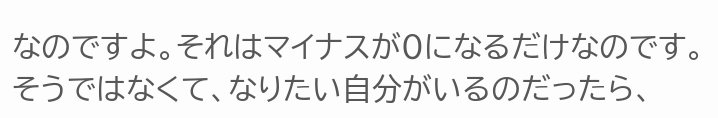なのですよ。それはマイナスが0になるだけなのです。そうではなくて、なりたい自分がいるのだったら、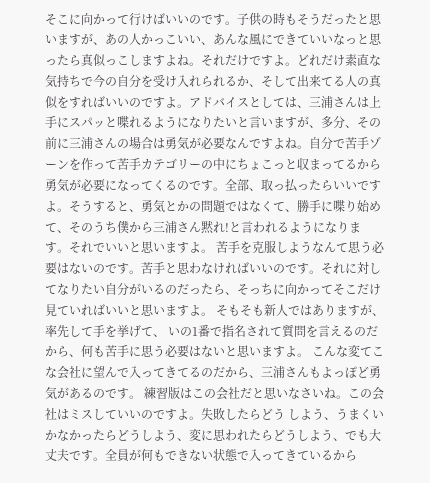そこに向かって行けばいいのです。子供の時もそうだったと思いますが、あの人かっこいい、あんな風にできていいなっと思ったら真似っこしますよね。それだけですよ。どれだけ素直な気持ちで今の自分を受け入れられるか、そして出来てる人の真似をすればいいのですよ。アドバイスとしては、三浦さんは上手にスパッと喋れるようになりたいと言いますが、多分、その前に三浦さんの場合は勇気が必要なんですよね。自分で苦手ゾーンを作って苦手カテゴリーの中にちょこっと収まってるから勇気が必要になってくるのです。全部、取っ払ったらいいですよ。そうすると、勇気とかの問題ではなくて、勝手に喋り始めて、そのうち僕から三浦さん黙れ!と言われるようになります。それでいいと思いますよ。 苦手を克服しようなんて思う必要はないのです。苦手と思わなければいいのです。それに対してなりたい自分がいるのだったら、そっちに向かってそこだけ見ていればいいと思いますよ。 そもそも新人ではありますが、率先して手を挙げて、 いの1番で指名されて質問を言えるのだから、何も苦手に思う必要はないと思いますよ。 こんな変てこな会社に望んで入ってきてるのだから、三浦さんもよっぽど勇気があるのです。 練習版はこの会社だと思いなさいね。この会社はミスしていいのですよ。失敗したらどう しよう、うまくいかなかったらどうしよう、変に思われたらどうしよう、でも大丈夫です。全員が何もできない状態で入ってきているから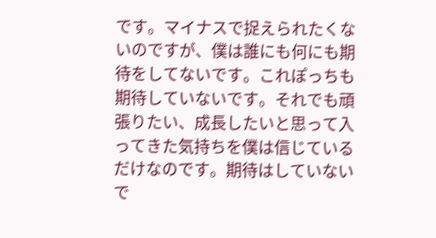です。マイナスで捉えられたくないのですが、僕は誰にも何にも期待をしてないです。これぽっちも期待していないです。それでも頑張りたい、成長したいと思って入ってきた気持ちを僕は信じているだけなのです。期待はしていないで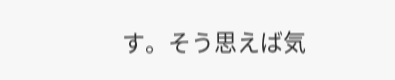す。そう思えば気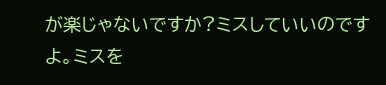が楽じゃないですか?ミスしていいのですよ。ミスを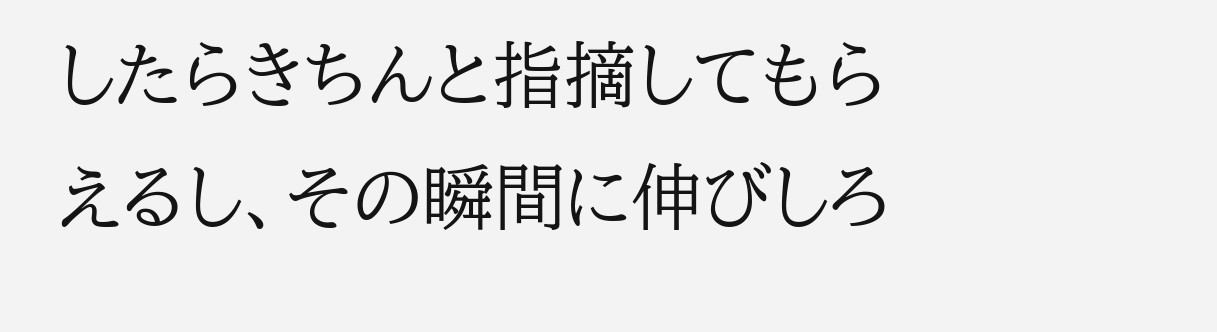したらきちんと指摘してもらえるし、その瞬間に伸びしろ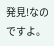発見!なのですよ。